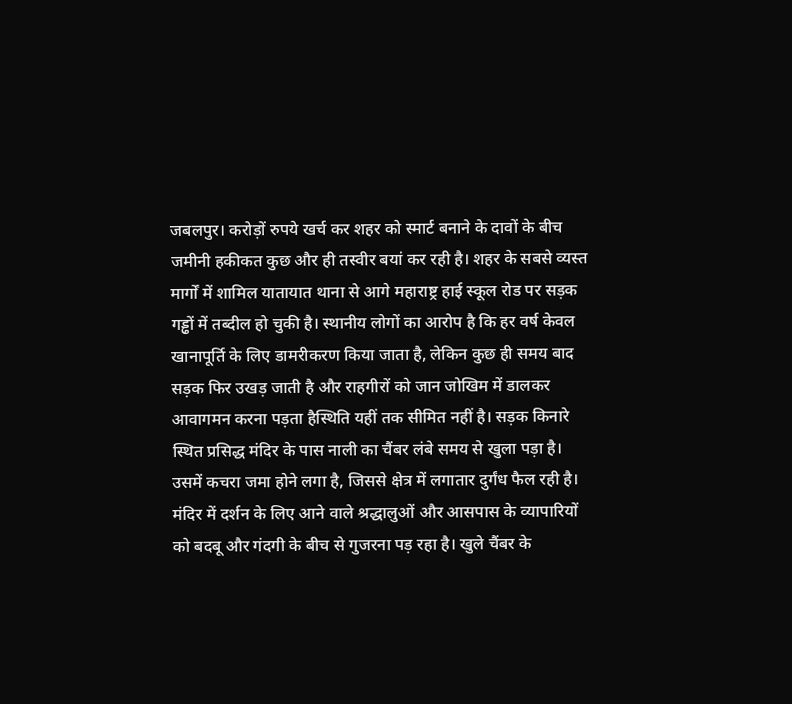जबलपुर। करोड़ों रुपये खर्च कर शहर को स्मार्ट बनाने के दावों के बीच जमीनी हकीकत कुछ और ही तस्वीर बयां कर रही है। शहर के सबसे व्यस्त मार्गों में शामिल यातायात थाना से आगे महाराष्ट्र हाई स्कूल रोड पर सड़क गड्ढों में तब्दील हो चुकी है। स्थानीय लोगों का आरोप है कि हर वर्ष केवल खानापूर्ति के लिए डामरीकरण किया जाता है, लेकिन कुछ ही समय बाद सड़क फिर उखड़ जाती है और राहगीरों को जान जोखिम में डालकर आवागमन करना पड़ता हैस्थिति यहीं तक सीमित नहीं है। सड़क किनारे स्थित प्रसिद्ध मंदिर के पास नाली का चैंबर लंबे समय से खुला पड़ा है। उसमें कचरा जमा होने लगा है, जिससे क्षेत्र में लगातार दुर्गंध फैल रही है। मंदिर में दर्शन के लिए आने वाले श्रद्धालुओं और आसपास के व्यापारियों को बदबू और गंदगी के बीच से गुजरना पड़ रहा है। खुले चैंबर के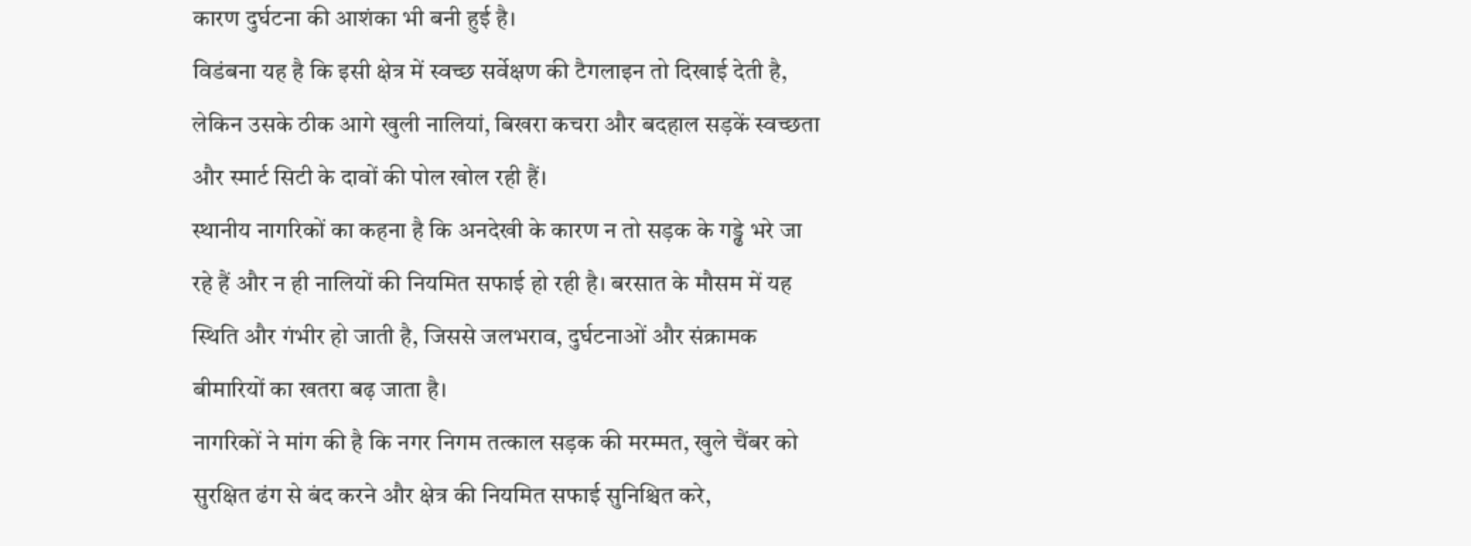कारण दुर्घटना की आशंका भी बनी हुई है।
विडंबना यह है कि इसी क्षेत्र में स्वच्छ सर्वेक्षण की टैगलाइन तो दिखाई देती है, लेकिन उसके ठीक आगे खुली नालियां, बिखरा कचरा और बदहाल सड़कें स्वच्छता और स्मार्ट सिटी के दावों की पोल खोल रही हैं।
स्थानीय नागरिकों का कहना है कि अनदेखी के कारण न तो सड़क के गड्ढे भरे जा रहे हैं और न ही नालियों की नियमित सफाई हो रही है। बरसात के मौसम में यह स्थिति और गंभीर हो जाती है, जिससे जलभराव, दुर्घटनाओं और संक्रामक बीमारियों का खतरा बढ़ जाता है।
नागरिकों ने मांग की है कि नगर निगम तत्काल सड़क की मरम्मत, खुले चैंबर को सुरक्षित ढंग से बंद करने और क्षेत्र की नियमित सफाई सुनिश्चित करे,